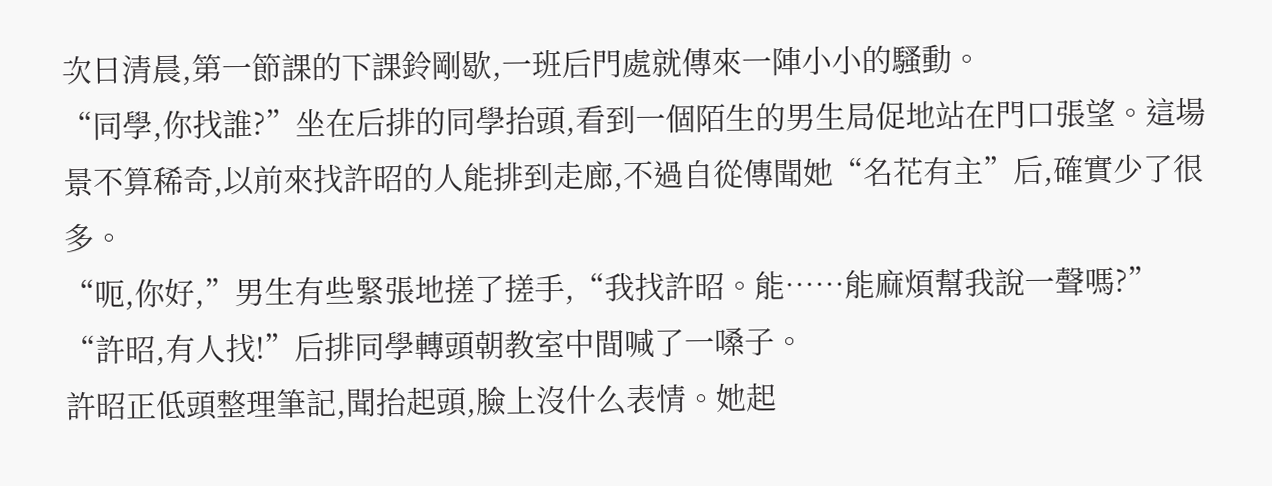次日清晨,第一節課的下課鈴剛歇,一班后門處就傳來一陣小小的騷動。
“同學,你找誰?”坐在后排的同學抬頭,看到一個陌生的男生局促地站在門口張望。這場景不算稀奇,以前來找許昭的人能排到走廊,不過自從傳聞她“名花有主”后,確實少了很多。
“呃,你好,”男生有些緊張地搓了搓手,“我找許昭。能……能麻煩幫我說一聲嗎?”
“許昭,有人找!”后排同學轉頭朝教室中間喊了一嗓子。
許昭正低頭整理筆記,聞抬起頭,臉上沒什么表情。她起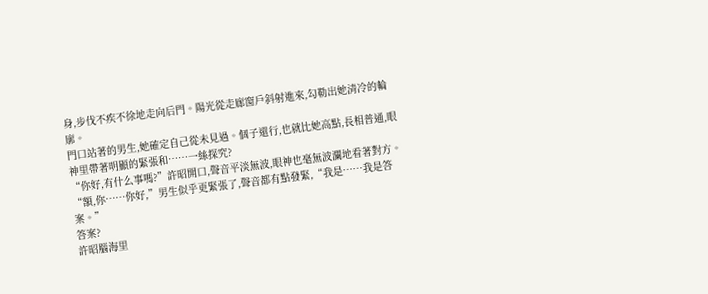身,步伐不疾不徐地走向后門。陽光從走廊窗戶斜射進來,勾勒出她清冷的輪廓。
門口站著的男生,她確定自己從未見過。個子還行,也就比她高點,長相普通,眼神里帶著明顯的緊張和……一絲探究?
“你好,有什么事嗎?”許昭開口,聲音平淡無波,眼神也毫無波瀾地看著對方。
“額,你……你好,”男生似乎更緊張了,聲音都有點發緊,“我是……我是答案。”
答案?
許昭腦海里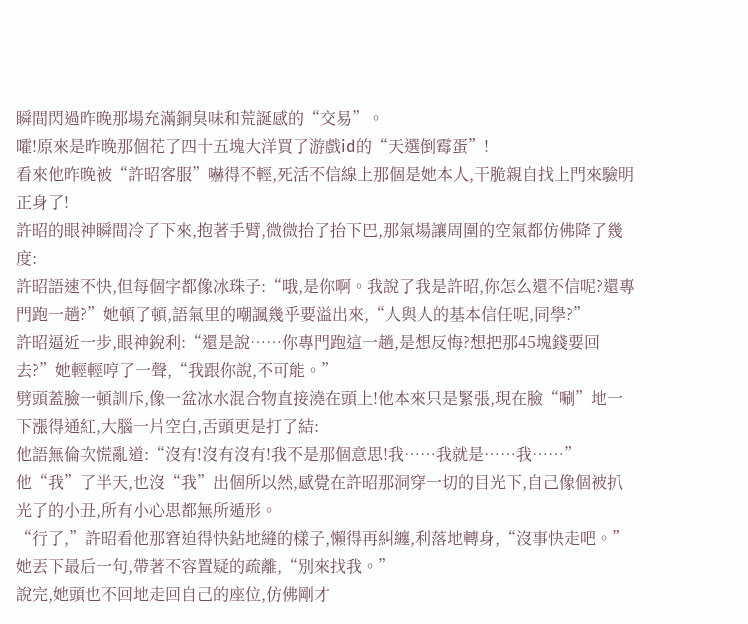瞬間閃過昨晚那場充滿銅臭味和荒誕感的“交易”。
嚯!原來是昨晚那個花了四十五塊大洋買了游戲id的“天選倒霉蛋”!
看來他昨晚被“許昭客服”嚇得不輕,死活不信線上那個是她本人,干脆親自找上門來驗明正身了!
許昭的眼神瞬間冷了下來,抱著手臂,微微抬了抬下巴,那氣場讓周圍的空氣都仿佛降了幾度:
許昭語速不快,但每個字都像冰珠子:“哦,是你啊。我說了我是許昭,你怎么還不信呢?還專門跑一趟?”她頓了頓,語氣里的嘲諷幾乎要溢出來,“人與人的基本信任呢,同學?”
許昭逼近一步,眼神銳利:“還是說……你專門跑這一趟,是想反悔?想把那45塊錢要回去?”她輕輕哼了一聲,“我跟你說,不可能。”
劈頭蓋臉一頓訓斥,像一盆冰水混合物直接澆在頭上!他本來只是緊張,現在臉“唰”地一下漲得通紅,大腦一片空白,舌頭更是打了結:
他語無倫次慌亂道:“沒有!沒有沒有!我不是那個意思!我……我就是……我……”
他“我”了半天,也沒“我”出個所以然,感覺在許昭那洞穿一切的目光下,自己像個被扒光了的小丑,所有小心思都無所遁形。
“行了,”許昭看他那窘迫得快鉆地縫的樣子,懶得再糾纏,利落地轉身,“沒事快走吧。”她丟下最后一句,帶著不容置疑的疏離,“別來找我。”
說完,她頭也不回地走回自己的座位,仿佛剛才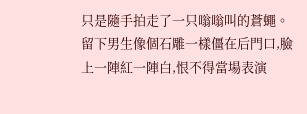只是隨手拍走了一只嗡嗡叫的蒼蠅。
留下男生像個石雕一樣僵在后門口,臉上一陣紅一陣白,恨不得當場表演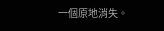一個原地消失。